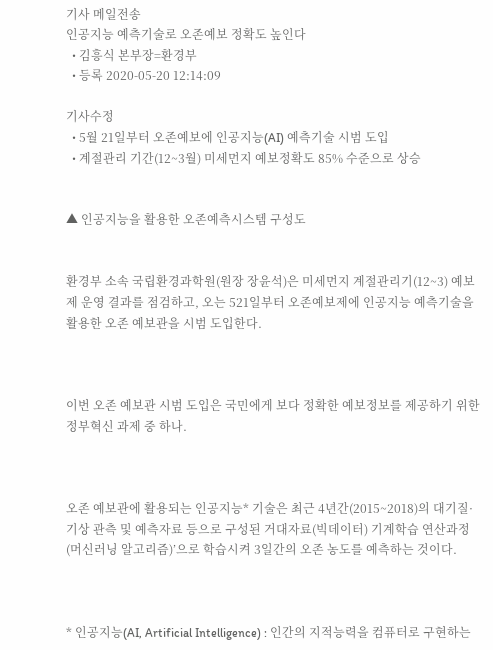기사 메일전송
인공지능 예측기술로 오존예보 정확도 높인다
  • 김흥식 본부장=환경부
  • 등록 2020-05-20 12:14:09

기사수정
  • 5월 21일부터 오존예보에 인공지능(AI) 예측기술 시범 도입
  • 계절관리 기간(12~3월) 미세먼지 예보정확도 85% 수준으로 상승


▲ 인공지능을 활용한 오존예측시스템 구성도


환경부 소속 국립환경과학원(원장 장윤석)은 미세먼지 계절관리기(12~3) 예보제 운영 결과를 점검하고, 오는 521일부터 오존예보제에 인공지능 예측기술을 활용한 오존 예보관을 시범 도입한다.



이번 오존 예보관 시범 도입은 국민에게 보다 정확한 예보정보를 제공하기 위한 정부혁신 과제 중 하나.



오존 예보관에 활용되는 인공지능* 기술은 최근 4년간(2015~2018)의 대기질·기상 관측 및 예측자료 등으로 구성된 거대자료(빅데이터) 기계학습 연산과정(머신러닝 알고리즘)’으로 학습시켜 3일간의 오존 농도를 예측하는 것이다.



* 인공지능(AI, Artificial Intelligence) : 인간의 지적능력을 컴퓨터로 구현하는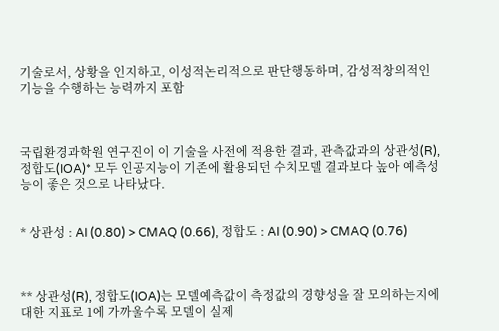기술로서, 상황을 인지하고, 이성적논리적으로 판단행동하며, 감성적창의적인 기능을 수행하는 능력까지 포함



국립환경과학원 연구진이 이 기술을 사전에 적용한 결과, 관측값과의 상관성(R), 정합도(IOA)* 모두 인공지능이 기존에 활용되던 수치모델 결과보다 높아 예측성능이 좋은 것으로 나타났다.


* 상관성 : AI (0.80) > CMAQ (0.66), 정합도 : AI (0.90) > CMAQ (0.76)



** 상관성(R), 정합도(IOA)는 모델예측값이 측정값의 경향성을 잘 모의하는지에 대한 지표로 1에 가까울수록 모델이 실제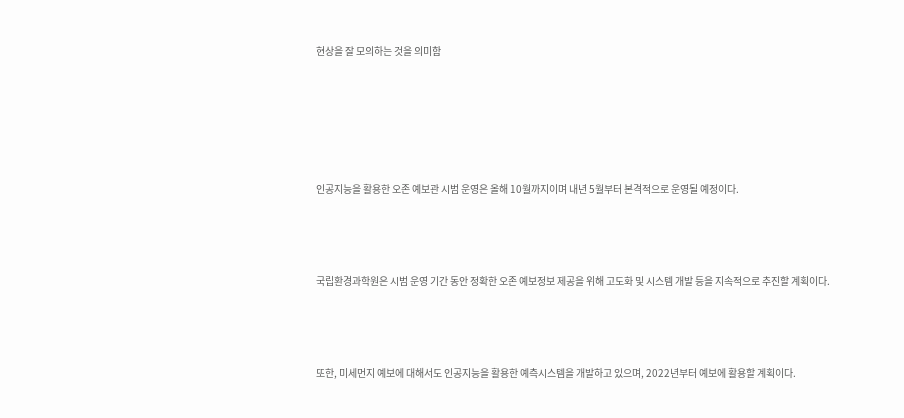현상을 잘 모의하는 것을 의미함





인공지능을 활용한 오존 예보관 시범 운영은 올해 10월까지이며 내년 5월부터 본격적으로 운영될 예정이다.



국립환경과학원은 시범 운영 기간 동안 정확한 오존 예보정보 제공을 위해 고도화 및 시스템 개발 등을 지속적으로 추진할 계획이다.



또한, 미세먼지 예보에 대해서도 인공지능을 활용한 예측시스템을 개발하고 있으며, 2022년부터 예보에 활용할 계획이다.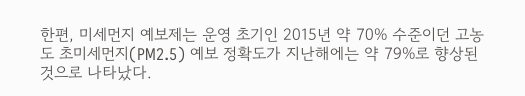한편, 미세먼지 예보제는 운영 초기인 2015년 약 70% 수준이던 고농도 초미세먼지(PM2.5) 예보 정확도가 지난해에는 약 79%로 향상된 것으로 나타났다.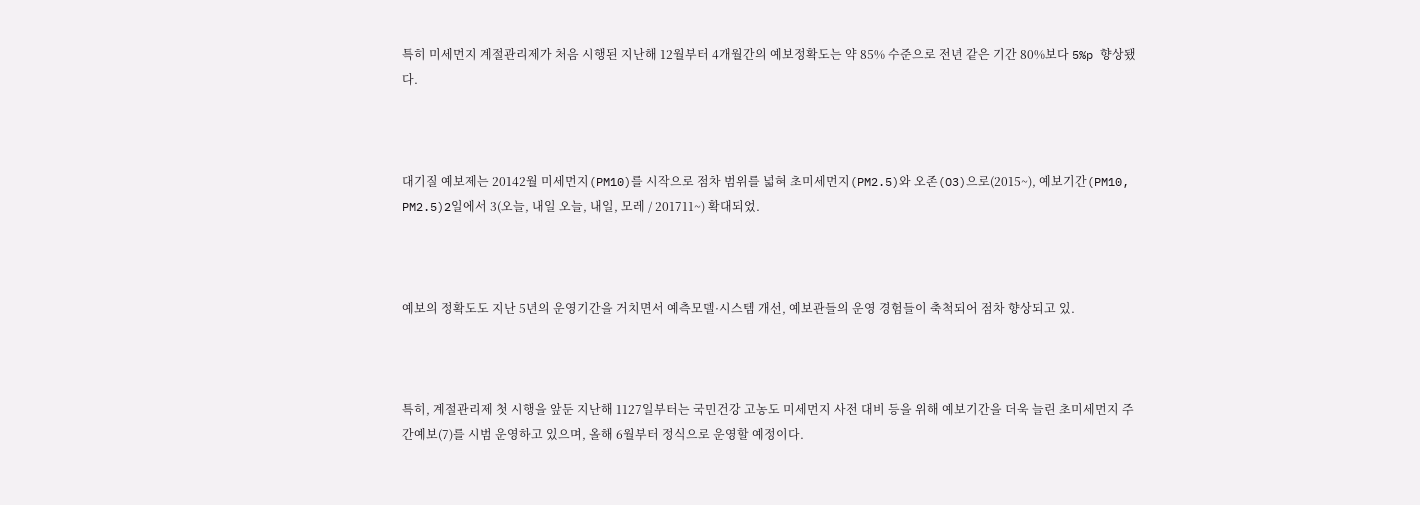특히 미세먼지 계절관리제가 처음 시행된 지난해 12월부터 4개월간의 예보정확도는 약 85% 수준으로 전년 같은 기간 80%보다 5%p 향상됐다.



대기질 예보제는 20142월 미세먼지(PM10)를 시작으로 점차 범위를 넓혀 초미세먼지(PM2.5)와 오존(O3)으로(2015~), 예보기간(PM10, PM2.5)2일에서 3(오늘, 내일 오늘, 내일, 모레 / 201711~) 확대되었.



예보의 정확도도 지난 5년의 운영기간을 거치면서 예측모델·시스템 개선, 예보관들의 운영 경험들이 축척되어 점차 향상되고 있.



특히, 계절관리제 첫 시행을 앞둔 지난해 1127일부터는 국민건강 고농도 미세먼지 사전 대비 등을 위해 예보기간을 더욱 늘린 초미세먼지 주간예보(7)를 시범 운영하고 있으며, 올해 6월부터 정식으로 운영할 예정이다.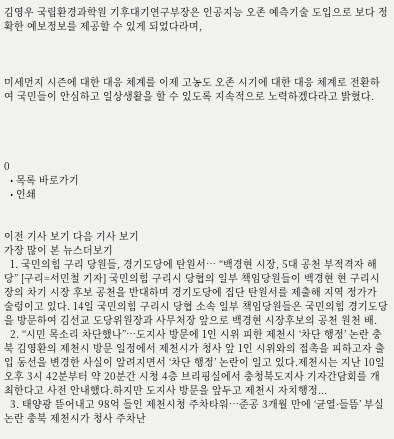김영우 국립환경과학원 기후대기연구부장은 인공지능 오존 예측기술 도입으로 보다 정확한 예보정보를 제공할 수 있게 되었다라며,



미세먼지 시즌에 대한 대응 체계를 이제 고농도 오존 시기에 대한 대응 체계로 전환하여 국민들이 안심하고 일상생활을 할 수 있도록 지속적으로 노력하겠다라고 밝혔다.




0
  • 목록 바로가기
  • 인쇄


이전 기사 보기 다음 기사 보기
가장 많이 본 뉴스더보기
  1. 국민의힘 구리 당원들, 경기도당에 탄원서… “백경현 시장, 5대 공천 부적격자 해당” [구리=서민철 기자] 국민의힘 구리시 당협의 일부 책임당원들이 백경현 현 구리시장의 차기 시장 후보 공천을 반대하며 경기도당에 집단 탄원서를 제출해 지역 정가가 술렁이고 있다. 14일 국민의힘 구리시 당협 소속 일부 책임당원들은 국민의힘 경기도당을 방문하여 김선교 도당위원장과 사무처장 앞으로 백경현 시장후보의 공천 원천 배.
  2. “시민 목소리 차단했나”…도지사 방문에 1인 시위 피한 제천시 ‘차단 행정’ 논란 충북 김영환의 제천시 방문 일정에서 제천시가 청사 앞 1인 시위와의 접촉을 피하고자 출입 동선을 변경한 사실이 알려지면서 ‘차단 행정’ 논란이 일고 있다.제천시는 지난 10일 오후 3시 42분부터 약 20분간 시청 4층 브리핑실에서 충청북도지사 기자간담회를 개최한다고 사전 안내했다.하지만 도지사 방문을 앞두고 제천시 자치행정...
  3. 태양광 뜯어내고 98억 들인 제천시청 주차타워…준공 3개월 만에 ‘균열·들뜸’ 부실 논란 충북 제천시가 청사 주차난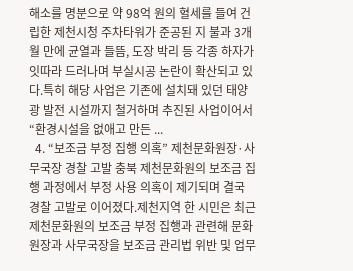해소를 명분으로 약 98억 원의 혈세를 들여 건립한 제천시청 주차타워가 준공된 지 불과 3개월 만에 균열과 들뜸, 도장 박리 등 각종 하자가 잇따라 드러나며 부실시공 논란이 확산되고 있다.특히 해당 사업은 기존에 설치돼 있던 태양광 발전 시설까지 철거하며 추진된 사업이어서 “환경시설을 없애고 만든 ...
  4. “보조금 부정 집행 의혹” 제천문화원장·사무국장 경찰 고발 충북 제천문화원의 보조금 집행 과정에서 부정 사용 의혹이 제기되며 결국 경찰 고발로 이어졌다.제천지역 한 시민은 최근 제천문화원의 보조금 부정 집행과 관련해 문화원장과 사무국장을 보조금 관리법 위반 및 업무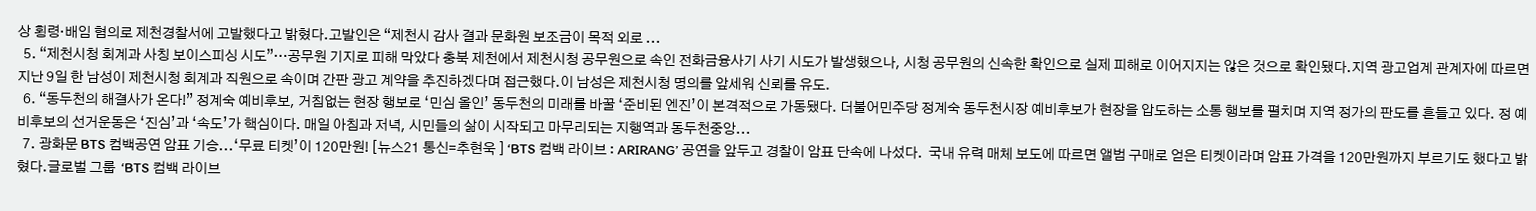상 횡령·배임 혐의로 제천경찰서에 고발했다고 밝혔다.고발인은 “제천시 감사 결과 문화원 보조금이 목적 외로 ...
  5. “제천시청 회계과 사칭 보이스피싱 시도”…공무원 기지로 피해 막았다 충북 제천에서 제천시청 공무원으로 속인 전화금융사기 사기 시도가 발생했으나, 시청 공무원의 신속한 확인으로 실제 피해로 이어지지는 않은 것으로 확인됐다.지역 광고업계 관계자에 따르면 지난 9일 한 남성이 제천시청 회계과 직원으로 속이며 간판 광고 계약을 추진하겠다며 접근했다.이 남성은 제천시청 명의를 앞세워 신뢰를 유도.
  6. “동두천의 해결사가 온다!” 정계숙 예비후보, 거침없는 현장 행보로 ‘민심 올인’ 동두천의 미래를 바꿀 ‘준비된 엔진’이 본격적으로 가동됐다. 더불어민주당 정계숙 동두천시장 예비후보가 현장을 압도하는 소통 행보를 펼치며 지역 정가의 판도를 흔들고 있다. 정 예비후보의 선거운동은 ‘진심’과 ‘속도’가 핵심이다. 매일 아침과 저녁, 시민들의 삶이 시작되고 마무리되는 지행역과 동두천중앙...
  7. 광화문 BTS 컴백공연 암표 기승...‘무료 티켓’이 120만원! [뉴스21 통신=추현욱 ] ‘BTS 컴백 라이브 : ARIRANG’ 공연을 앞두고 경찰이 암표 단속에 나섰다.  국내 유력 매체 보도에 따르면 앨범 구매로 얻은 티켓이라며 암표 가격을 120만원까지 부르기도 했다고 밝혔다.글로벌 그룹  ‘BTS 컴백 라이브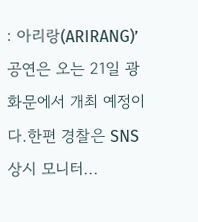: 아리랑(ARIRANG)’ 공연은 오는 21일 광화문에서 개최 예정이다.한편 경찰은 SNS 상시 모니터...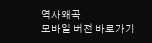역사왜곡
모바일 버전 바로가기